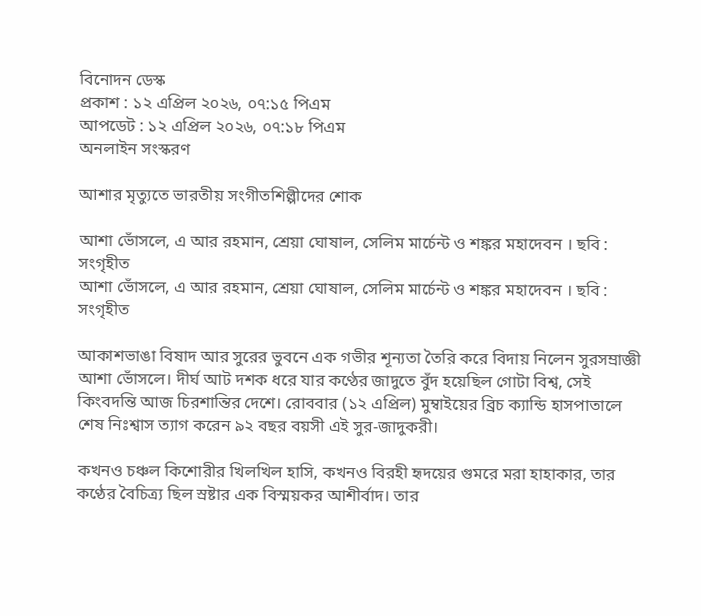বিনোদন ডেস্ক
প্রকাশ : ১২ এপ্রিল ২০২৬, ০৭:১৫ পিএম
আপডেট : ১২ এপ্রিল ২০২৬, ০৭:১৮ পিএম
অনলাইন সংস্করণ

আশার মৃত্যুতে ভারতীয় সংগীতশিল্পীদের শোক

আশা ভোঁসলে, এ আর রহমান, শ্রেয়া ঘোষাল, সেলিম মার্চেন্ট ও শঙ্কর মহাদেবন । ছবি : সংগৃহীত
আশা ভোঁসলে, এ আর রহমান, শ্রেয়া ঘোষাল, সেলিম মার্চেন্ট ও শঙ্কর মহাদেবন । ছবি : সংগৃহীত

আকাশভাঙা বিষাদ আর সুরের ভুবনে এক গভীর শূন্যতা তৈরি করে বিদায় নিলেন সুরসম্রাজ্ঞী আশা ভোঁসলে। দীর্ঘ আট দশক ধরে যার কণ্ঠের জাদুতে বুঁদ হয়েছিল গোটা বিশ্ব, সেই কিংবদন্তি আজ চিরশান্তির দেশে। রোববার (১২ এপ্রিল) মুম্বাইয়ের ব্রিচ ক্যান্ডি হাসপাতালে শেষ নিঃশ্বাস ত্যাগ করেন ৯২ বছর বয়সী এই সুর-জাদুকরী।

কখনও চঞ্চল কিশোরীর খিলখিল হাসি, কখনও বিরহী হৃদয়ের গুমরে মরা হাহাকার, তার কণ্ঠের বৈচিত্র্য ছিল স্রষ্টার এক বিস্ময়কর আশীর্বাদ। তার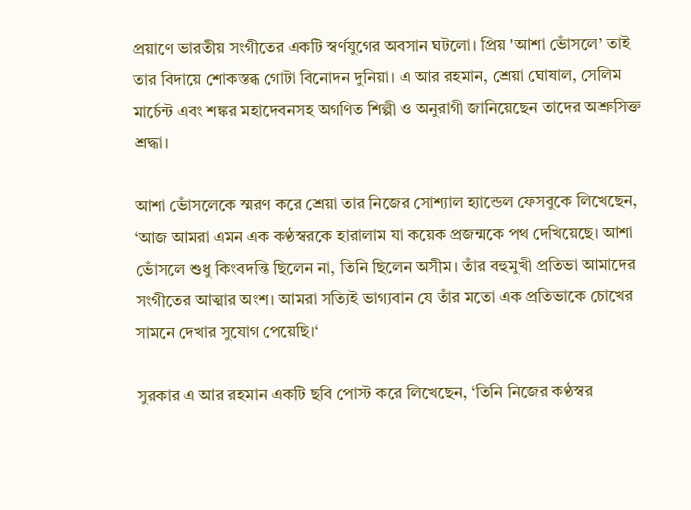প্রয়াণে ভারতীয় সংগীতের একটি স্বর্ণযুগের অবসান ঘটলো। প্রিয় 'আশা ভোঁসলে’ তাই তার বিদায়ে শোকস্তব্ধ গোটা বিনোদন দুনিয়া। এ আর রহমান, শ্রেয়া ঘোষাল, সেলিম মার্চেন্ট এবং শঙ্কর মহাদেবনসহ অগণিত শিল্পী ও অনুরাগী জানিয়েছেন তাদের অশ্রুসিক্ত শ্রদ্ধা।

আশা ভোঁসলেকে স্মরণ করে শ্রেয়া তার নিজের সোশ্যাল হ্যান্ডেল ফেসবুকে লিখেছেন, ‘আজ আমরা এমন এক কণ্ঠস্বরকে হারালাম যা কয়েক প্রজন্মকে পথ দেখিয়েছে। আশা ভোঁসলে শুধু কিংবদন্তি ছিলেন না, তিনি ছিলেন অসীম। তাঁর বহুমুখী প্রতিভা আমাদের সংগীতের আত্মার অংশ। আমরা সত্যিই ভাগ্যবান যে তাঁর মতো এক প্রতিভাকে চোখের সামনে দেখার সুযোগ পেয়েছি।‘

সুরকার এ আর রহমান একটি ছবি পোস্ট করে লিখেছেন, ‘তিনি নিজের কণ্ঠস্বর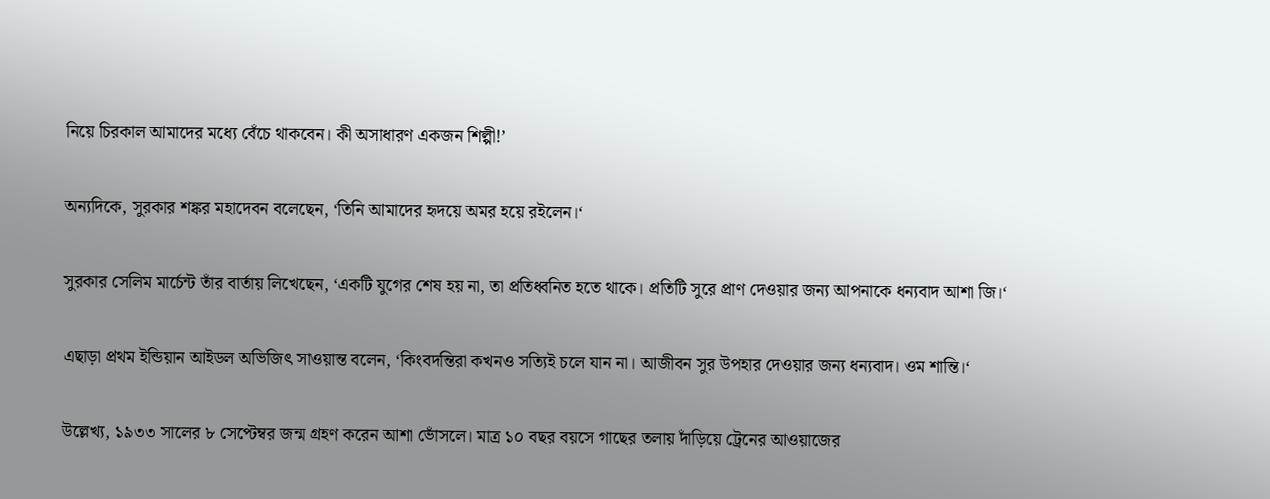নিয়ে চিরকাল আমাদের মধ্যে বেঁচে থাকবেন। কী অসাধারণ একজন শিল্পী!’

অন্যদিকে, সুরকার শঙ্কর মহাদেবন বলেছেন, ‘তিনি আমাদের হৃদয়ে অমর হয়ে রইলেন।‘

সুরকার সেলিম মার্চেন্ট তাঁর বার্তায় লিখেছেন, ‘একটি যুগের শেষ হয় না, তা প্রতিধ্বনিত হতে থাকে। প্রতিটি সুরে প্রাণ দেওয়ার জন্য আপনাকে ধন্যবাদ আশা জি।‘

এছাড়া প্রথম ইন্ডিয়ান আইডল অভিজিৎ সাওয়ান্ত বলেন, ‘কিংবদন্তিরা কখনও সত্যিই চলে যান না। আজীবন সুর উপহার দেওয়ার জন্য ধন্যবাদ। ওম শান্তি।‘

উল্লেখ্য, ১৯৩৩ সালের ৮ সেপ্টেম্বর জন্ম গ্রহণ করেন আশা ভোঁসলে। মাত্র ১০ বছর বয়সে গাছের তলায় দাঁড়িয়ে ট্রেনের আওয়াজের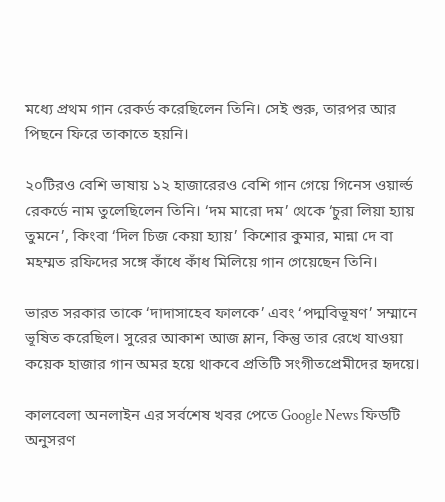মধ্যে প্রথম গান রেকর্ড করেছিলেন তিনি। সেই শুরু, তারপর আর পিছনে ফিরে তাকাতে হয়নি।

২০টিরও বেশি ভাষায় ১২ হাজারেরও বেশি গান গেয়ে গিনেস ওয়ার্ল্ড রেকর্ডে নাম তুলেছিলেন তিনি। ‘দম মারো দম’ থেকে ‘চুরা লিয়া হ্যায় তুমনে’, কিংবা ‘দিল চিজ কেয়া হ্যায়’ কিশোর কুমার, মান্না দে বা মহম্মত রফিদের সঙ্গে কাঁধে কাঁধ মিলিয়ে গান গেয়েছেন তিনি।

ভারত সরকার তাকে ‘দাদাসাহেব ফালকে’ এবং ‘পদ্মবিভূষণ’ সম্মানে ভূষিত করেছিল। সুরের আকাশ আজ ম্লান, কিন্তু তার রেখে যাওয়া কয়েক হাজার গান অমর হয়ে থাকবে প্রতিটি সংগীতপ্রেমীদের হৃদয়ে।

কালবেলা অনলাইন এর সর্বশেষ খবর পেতে Google News ফিডটি অনুসরণ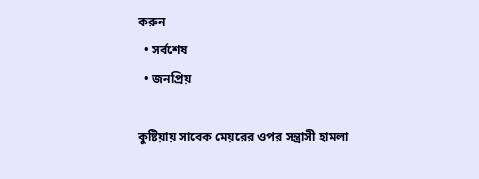করুন
  • সর্বশেষ
  • জনপ্রিয়

কুষ্টিয়ায় সাবেক মেয়রের ওপর সন্ত্রাসী হামলা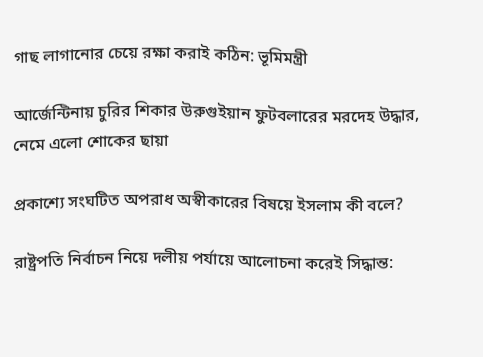গাছ লাগানোর চেয়ে রক্ষা করাই কঠিন: ভূমিমন্ত্রী

আর্জেন্টিনায় চুরির শিকার উরুগুইয়ান ফুটবলারের মরদেহ উদ্ধার, নেমে এলো শোকের ছায়া

প্রকাশ্যে সংঘটিত অপরাধ অস্বীকারের বিষয়ে ইসলাম কী বলে?

রাষ্ট্রপতি নির্বাচন নিয়ে দলীয় পর্যায়ে আলোচনা করেই সিদ্ধান্ত: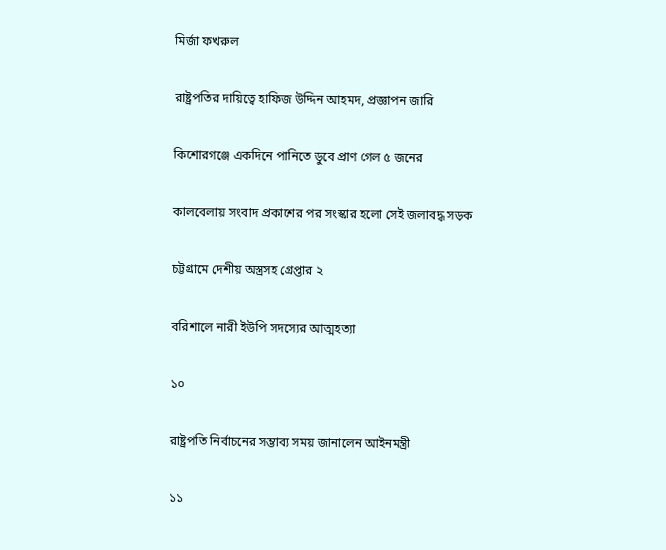মির্জা ফখরুল

রাষ্ট্রপতির দায়িত্বে হাফিজ উদ্দিন আহমদ, প্রজ্ঞাপন জারি

কিশোরগঞ্জে একদিনে পানিতে ডুবে প্রাণ গেল ৫ জনের

কালবেলায় সংবাদ প্রকাশের পর সংস্কার হলো সেই জলাবদ্ধ সড়ক

চট্টগ্রামে দেশীয় অস্ত্রসহ গ্রেপ্তার ২

বরিশালে নারী ইউপি সদস্যের আত্মহত্যা

১০

রাষ্ট্রপতি নির্বাচনের সম্ভাব্য সময় জানালেন আইনমন্ত্রী

১১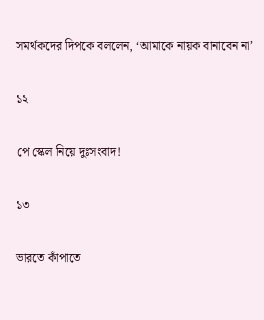সমর্থকদের দিপকে বললেন, ‘আমাকে নায়ক বানাবেন না’

১২

পে স্কেল নিয়ে দুঃসংবাদ!

১৩

ভারতে কাঁপাতে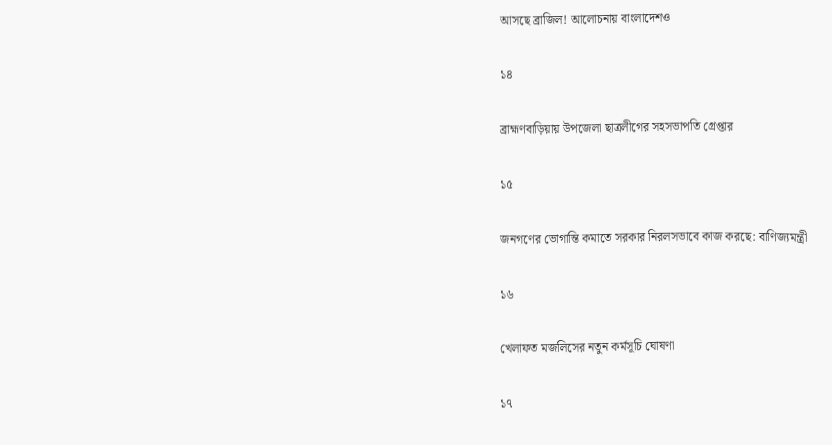আসছে ব্রাজিল! আলোচনায় বাংলাদেশও

১৪

ব্রাহ্মণবাড়িয়ায় উপজেলা ছাত্রলীগের সহসভাপতি গ্রেপ্তার

১৫

জনগণের ভোগান্তি কমাতে সরকার নিরলসভাবে কাজ করছে: বাণিজ্যমন্ত্রী

১৬

খেলাফত মজলিসের নতুন কর্মসূচি ঘোষণা

১৭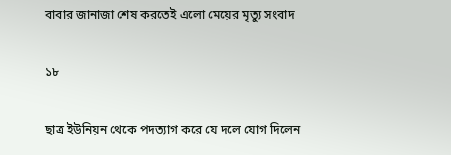বাবার জানাজা শেষ করতেই এলো মেয়ের মৃত্যু সংবাদ

১৮

ছাত্র ইউনিয়ন থেকে পদত্যাগ করে যে দলে যোগ দিলেন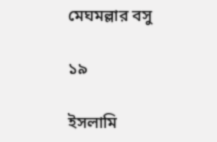মেঘমল্লার বসু

১৯

ইসলামি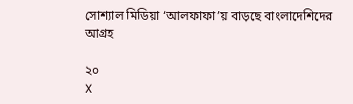সোশ্যাল মিডিয়া ‘আলফাফা’য় বাড়ছে বাংলাদেশিদের আগ্রহ

২০
X